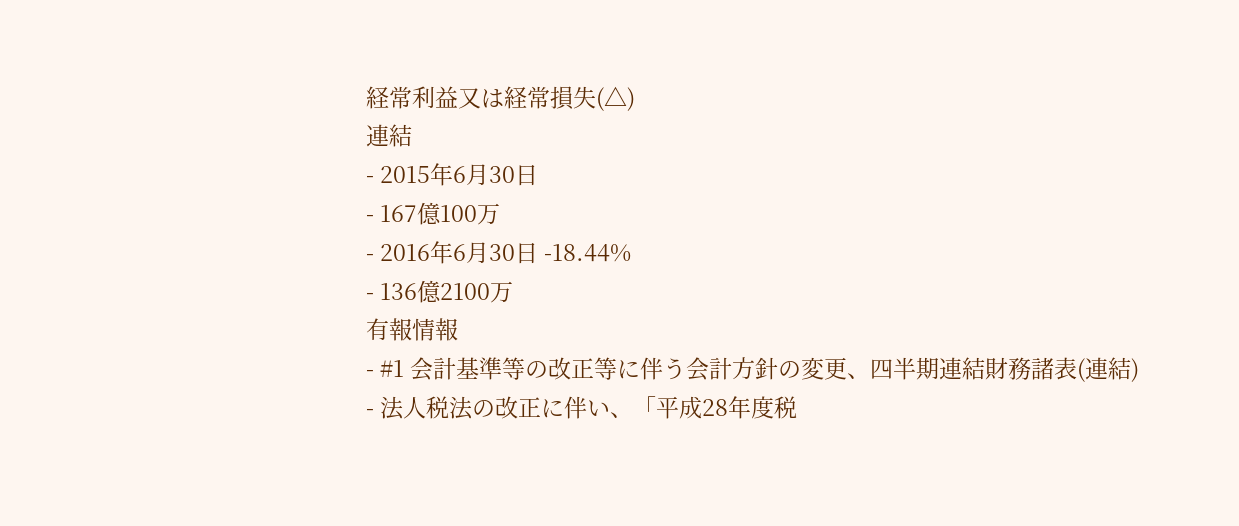経常利益又は経常損失(△)
連結
- 2015年6月30日
- 167億100万
- 2016年6月30日 -18.44%
- 136億2100万
有報情報
- #1 会計基準等の改正等に伴う会計方針の変更、四半期連結財務諸表(連結)
- 法人税法の改正に伴い、「平成28年度税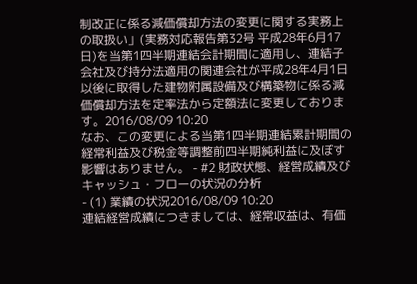制改正に係る減価償却方法の変更に関する実務上の取扱い」(実務対応報告第32号 平成28年6月17日)を当第1四半期連結会計期間に適用し、連結子会社及び持分法適用の関連会社が平成28年4月1日以後に取得した建物附属設備及び構築物に係る減価償却方法を定率法から定額法に変更しております。2016/08/09 10:20
なお、この変更による当第1四半期連結累計期間の経常利益及び税金等調整前四半期純利益に及ぼす影響はありません。 - #2 財政状態、経営成績及びキャッシュ・フローの状況の分析
- (1) 業績の状況2016/08/09 10:20
連結経営成績につきましては、経常収益は、有価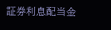証券利息配当金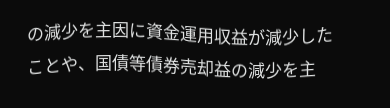の減少を主因に資金運用収益が減少したことや、国債等債券売却益の減少を主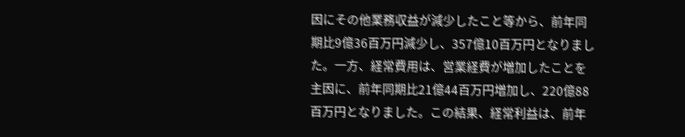因にその他業務収益が減少したこと等から、前年同期比9億36百万円減少し、357億10百万円となりました。一方、経常費用は、営業経費が増加したことを主因に、前年同期比21億44百万円増加し、220億88百万円となりました。この結果、経常利益は、前年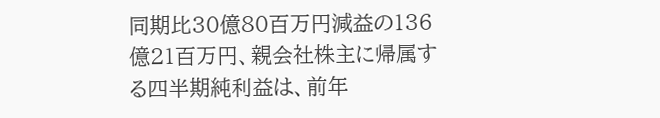同期比30億80百万円減益の136億21百万円、親会社株主に帰属する四半期純利益は、前年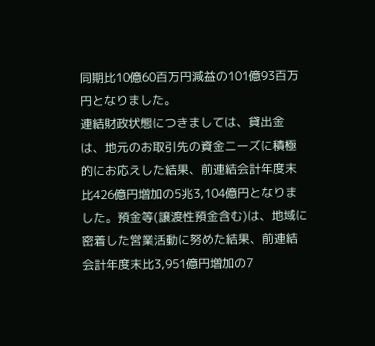同期比10億60百万円減益の101億93百万円となりました。
連結財政状態につきましては、貸出金は、地元のお取引先の資金ニーズに積極的にお応えした結果、前連結会計年度末比426億円増加の5兆3,104億円となりました。預金等(譲渡性預金含む)は、地域に密着した営業活動に努めた結果、前連結会計年度末比3,951億円増加の7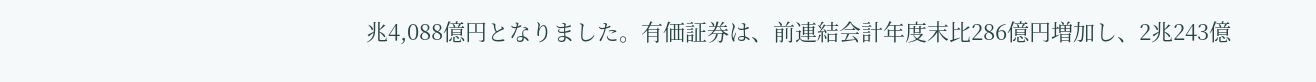兆4,088億円となりました。有価証券は、前連結会計年度末比286億円増加し、2兆243億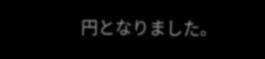円となりました。